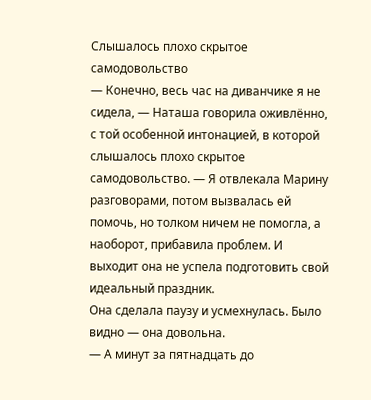Слышалось плохо скрытое самодовольство
— Конечно, весь час на диванчике я не сидела, — Наташа говорила оживлённо, с той особенной интонацией, в которой слышалось плохо скрытое самодовольство. — Я отвлекала Марину разговорами, потом вызвалась ей помочь, но толком ничем не помогла, а наоборот, прибавила проблем. И выходит она не успела подготовить свой идеальный праздник.
Она сделала паузу и усмехнулась. Было видно — она довольна.
— А минут за пятнадцать до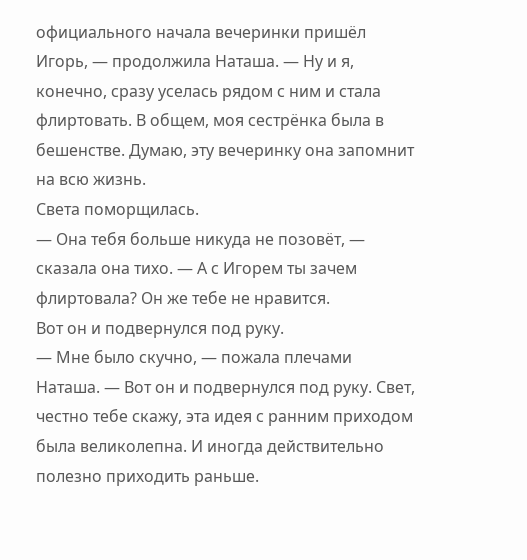официального начала вечеринки пришёл Игорь, — продолжила Наташа. — Ну и я, конечно, сразу уселась рядом с ним и стала флиртовать. В общем, моя сестрёнка была в бешенстве. Думаю, эту вечеринку она запомнит на всю жизнь.
Света поморщилась.
— Она тебя больше никуда не позовёт, — сказала она тихо. — А с Игорем ты зачем флиртовала? Он же тебе не нравится.
Вот он и подвернулся под руку.
— Мне было скучно, — пожала плечами Наташа. — Вот он и подвернулся под руку. Свет, честно тебе скажу, эта идея с ранним приходом была великолепна. И иногда действительно полезно приходить раньше.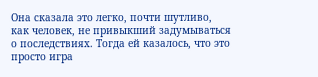Она сказала это легко, почти шутливо, как человек, не привыкший задумываться о последствиях. Тогда ей казалось, что это просто игра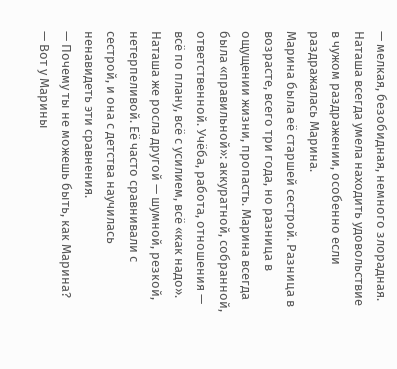— мелкая, безобидная, немного злорадная. Наташа всегда умела находить удовольствие в чужом раздражении, особенно если раздражалась Марина.
Марина была её старшей сестрой. Разница в возрасте, всего три года, но разница в ощущении жизни, пропасть. Марина всегда была «правильной»: аккуратной, собранной, ответственной. Учёба, работа, отношения — всё по плану, всё с усилием, всё «как надо». Наташа же росла другой — шумной, резкой, нетерпеливой. Её часто сравнивали с сестрой, и она с детства научилась ненавидеть эти сравнения.
— Почему ты не можешь быть, как Марина?
— Вот у Марины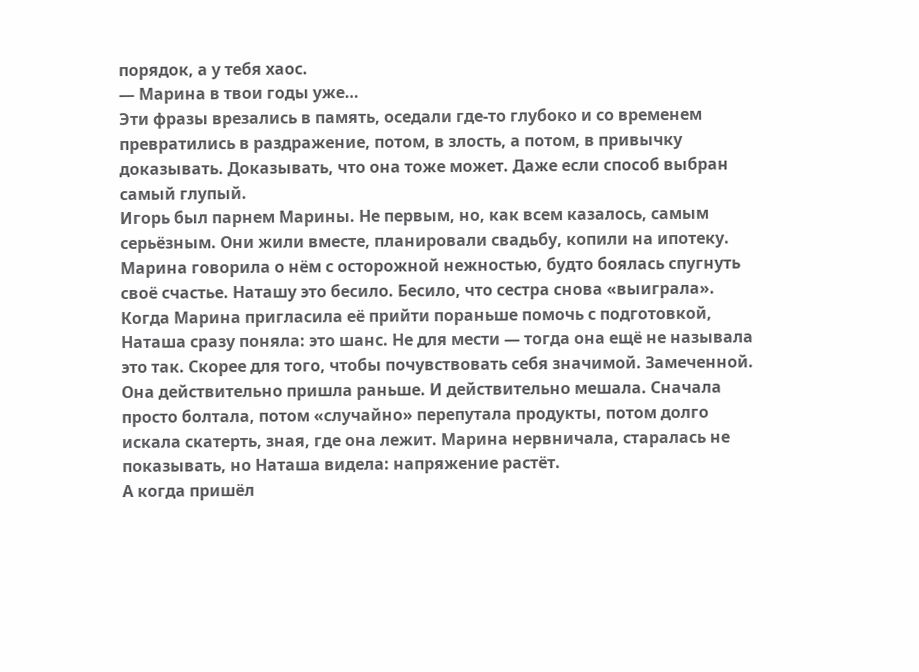порядок, а у тебя хаос.
— Марина в твои годы уже…
Эти фразы врезались в память, оседали где-то глубоко и со временем превратились в раздражение, потом, в злость, а потом, в привычку доказывать. Доказывать, что она тоже может. Даже если способ выбран самый глупый.
Игорь был парнем Марины. Не первым, но, как всем казалось, самым серьёзным. Они жили вместе, планировали свадьбу, копили на ипотеку. Марина говорила о нём с осторожной нежностью, будто боялась спугнуть своё счастье. Наташу это бесило. Бесило, что сестра снова «выиграла».
Когда Марина пригласила её прийти пораньше помочь с подготовкой, Наташа сразу поняла: это шанс. Не для мести — тогда она ещё не называла это так. Скорее для того, чтобы почувствовать себя значимой. Замеченной.
Она действительно пришла раньше. И действительно мешала. Сначала просто болтала, потом «случайно» перепутала продукты, потом долго искала скатерть, зная, где она лежит. Марина нервничала, старалась не показывать, но Наташа видела: напряжение растёт.
А когда пришёл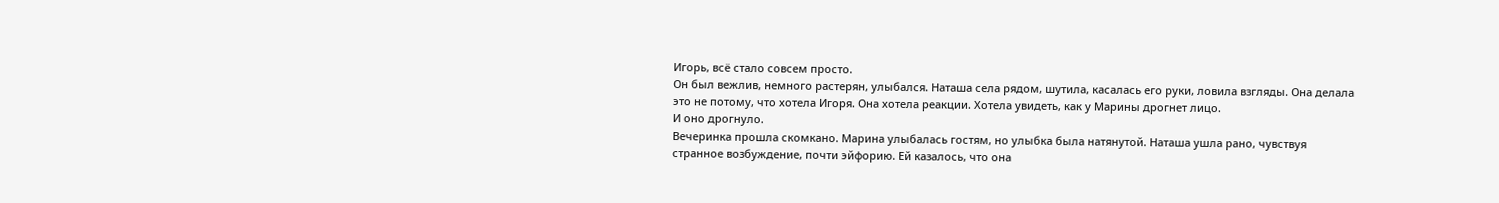Игорь, всё стало совсем просто.
Он был вежлив, немного растерян, улыбался. Наташа села рядом, шутила, касалась его руки, ловила взгляды. Она делала это не потому, что хотела Игоря. Она хотела реакции. Хотела увидеть, как у Марины дрогнет лицо.
И оно дрогнуло.
Вечеринка прошла скомкано. Марина улыбалась гостям, но улыбка была натянутой. Наташа ушла рано, чувствуя странное возбуждение, почти эйфорию. Ей казалось, что она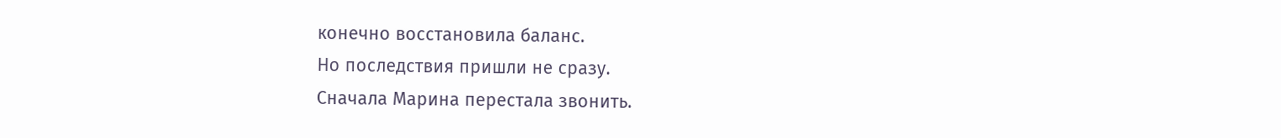конечно восстановила баланс.
Но последствия пришли не сразу.
Сначала Марина перестала звонить.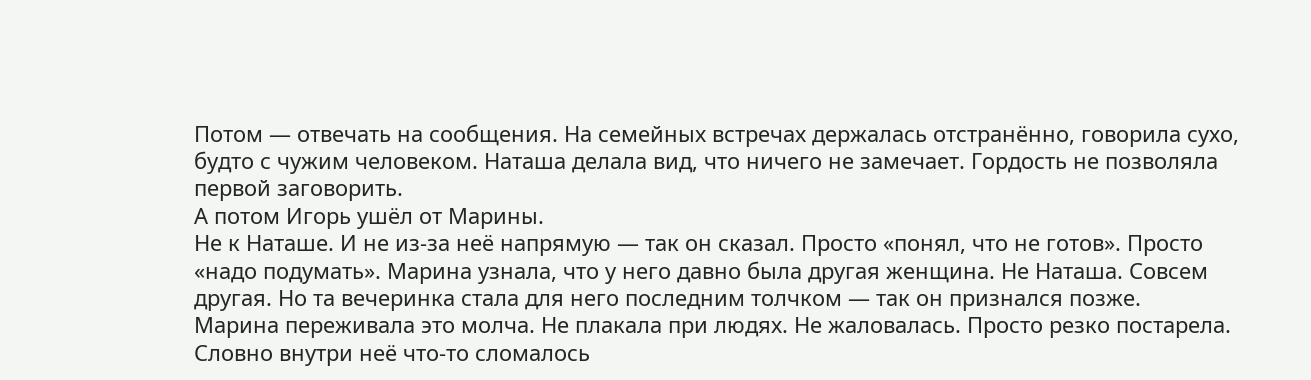Потом — отвечать на сообщения. На семейных встречах держалась отстранённо, говорила сухо, будто с чужим человеком. Наташа делала вид, что ничего не замечает. Гордость не позволяла первой заговорить.
А потом Игорь ушёл от Марины.
Не к Наташе. И не из-за неё напрямую — так он сказал. Просто «понял, что не готов». Просто «надо подумать». Марина узнала, что у него давно была другая женщина. Не Наташа. Совсем другая. Но та вечеринка стала для него последним толчком — так он признался позже.
Марина переживала это молча. Не плакала при людях. Не жаловалась. Просто резко постарела. Словно внутри неё что-то сломалось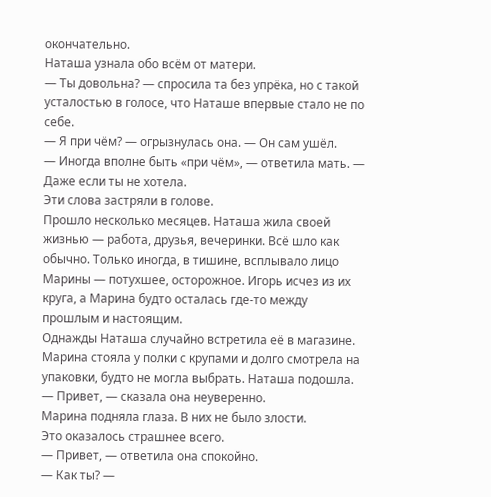окончательно.
Наташа узнала обо всём от матери.
— Ты довольна? — спросила та без упрёка, но с такой усталостью в голосе, что Наташе впервые стало не по себе.
— Я при чём? — огрызнулась она. — Он сам ушёл.
— Иногда вполне быть «при чём», — ответила мать. — Даже если ты не хотела.
Эти слова застряли в голове.
Прошло несколько месяцев. Наташа жила своей жизнью — работа, друзья, вечеринки. Всё шло как обычно. Только иногда, в тишине, всплывало лицо Марины — потухшее, осторожное. Игорь исчез из их круга, а Марина будто осталась где-то между прошлым и настоящим.
Однажды Наташа случайно встретила её в магазине. Марина стояла у полки с крупами и долго смотрела на упаковки, будто не могла выбрать. Наташа подошла.
— Привет, — сказала она неуверенно.
Марина подняла глаза. В них не было злости.
Это оказалось страшнее всего.
— Привет, — ответила она спокойно.
— Как ты? —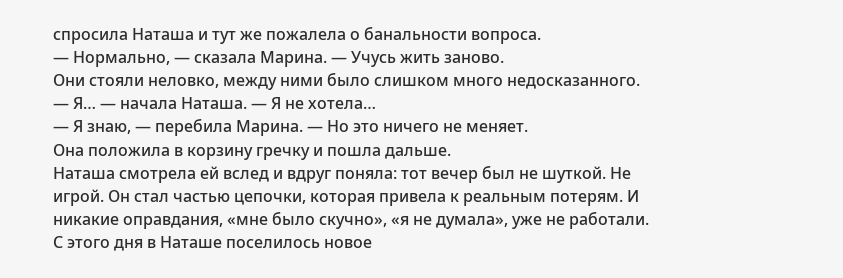спросила Наташа и тут же пожалела о банальности вопроса.
— Нормально, — сказала Марина. — Учусь жить заново.
Они стояли неловко, между ними было слишком много недосказанного.
— Я… — начала Наташа. — Я не хотела…
— Я знаю, — перебила Марина. — Но это ничего не меняет.
Она положила в корзину гречку и пошла дальше.
Наташа смотрела ей вслед и вдруг поняла: тот вечер был не шуткой. Не игрой. Он стал частью цепочки, которая привела к реальным потерям. И никакие оправдания, «мне было скучно», «я не думала», уже не работали.
С этого дня в Наташе поселилось новое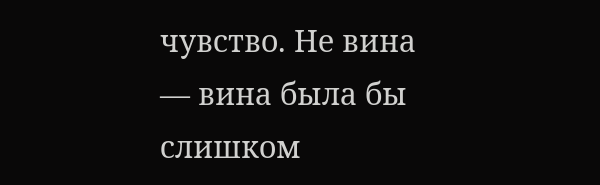чувство. Не вина — вина была бы слишком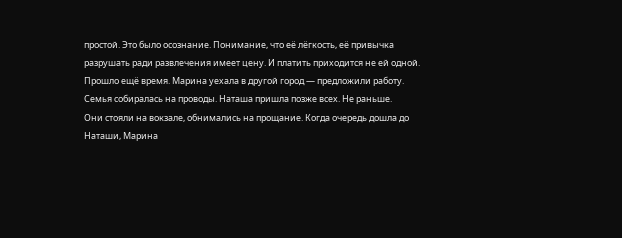простой. Это было осознание. Понимание, что её лёгкость, её привычка разрушать ради развлечения имеет цену. И платить приходится не ей одной.
Прошло ещё время. Марина уехала в другой город — предложили работу.
Семья собиралась на проводы. Наташа пришла позже всех. Не раньше.
Они стояли на вокзале, обнимались на прощание. Когда очередь дошла до Наташи, Марина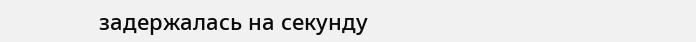задержалась на секунду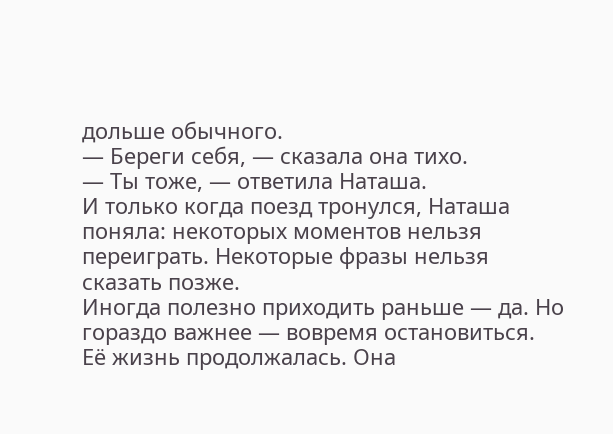дольше обычного.
— Береги себя, — сказала она тихо.
— Ты тоже, — ответила Наташа.
И только когда поезд тронулся, Наташа поняла: некоторых моментов нельзя переиграть. Некоторые фразы нельзя сказать позже.
Иногда полезно приходить раньше — да. Но гораздо важнее — вовремя остановиться.
Её жизнь продолжалась. Она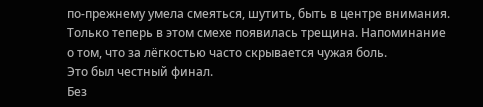по-прежнему умела смеяться, шутить, быть в центре внимания. Только теперь в этом смехе появилась трещина. Напоминание о том, что за лёгкостью часто скрывается чужая боль.
Это был честный финал.
Без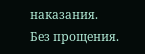наказания.
Без прощения.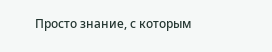Просто знание, с которым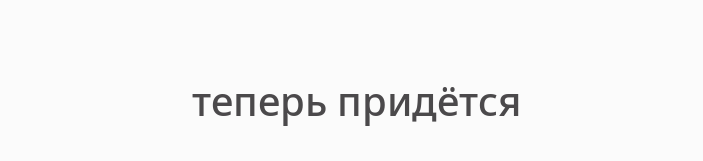теперь придётся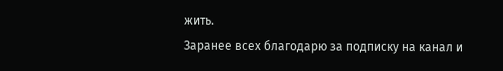жить.
Заранее всех благодарю за подписку на канал и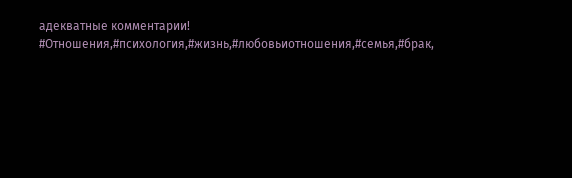адекватные комментарии!
#Отношения,#психология,#жизнь,#любовьиотношения,#семья,#брак,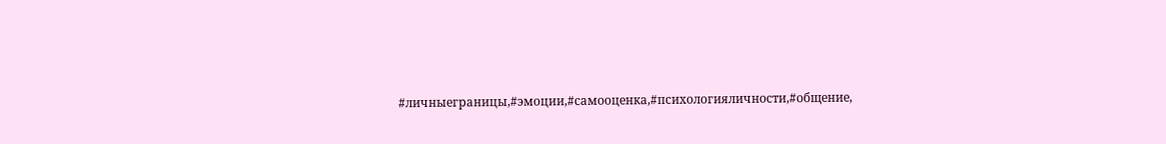#личныеграницы,#эмоции,#самооценка,#психологияличности,#общение,